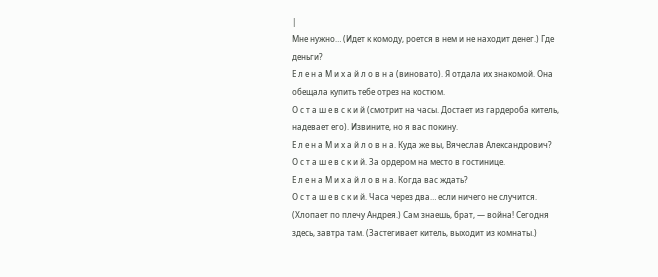|
Мне нужно… (Идет к комоду, роется в нем и не находит денег.) Где деньги?
Е л е н а М и х а й л о в н а (виновато). Я отдала их знакомой. Она обещала купить тебе отрез на костюм.
О с т а ш е в с к и й (смотрит на часы. Достает из гардероба китель, надевает его). Извините, но я вас покину.
Е л е н а М и х а й л о в н а. Куда же вы, Вячеслав Александрович?
О с т а ш е в с к и й. За ордером на место в гостинице.
Е л е н а М и х а й л о в н а. Когда вас ждать?
О с т а ш е в с к и й. Часа через два… если ничего не случится. (Хлопает по плечу Андрея.) Сам знаешь, брат, — война! Сегодня здесь, завтра там. (Застегивает китель, выходит из комнаты.)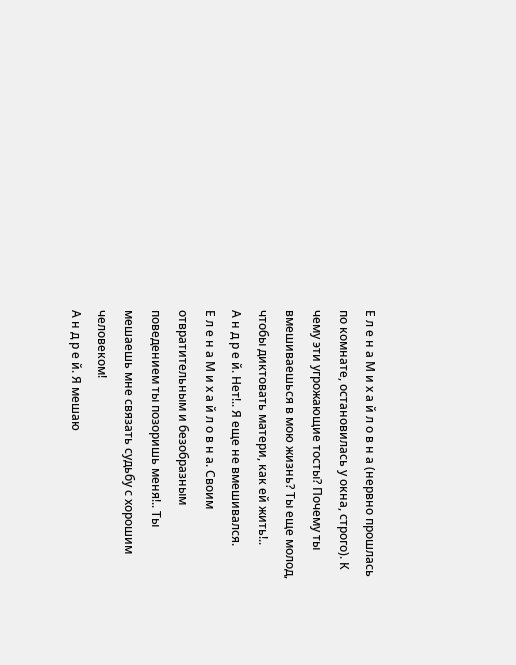Е л е н а М и х а й л о в н а (нервно прошлась по комнате, остановилась у окна, строго). К чему эти угрожающие тосты? Почему ты вмешиваешься в мою жизнь? Ты еще молод, чтобы диктовать матери, как ей жить!..
А н д р е й. Нет!.. Я еще не вмешивался.
Е л е н а М и х а й л о в н а. Своим отвратительным и безобразным поведением ты позоришь меня!.. Ты мешаешь мне связать судьбу с хорошим человеком!
А н д р е й. Я мешаю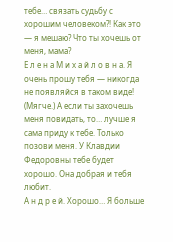тебе… связать судьбу с хорошим человеком?! Как это — я мешаю? Что ты хочешь от меня, мама?
Е л е н а М и х а й л о в н а. Я очень прошу тебя — никогда не появляйся в таком виде! (Мягче.) А если ты захочешь меня повидать, то… лучше я сама приду к тебе. Только позови меня. У Клавдии Федоровны тебе будет хорошо. Она добрая и тебя любит.
А н д р е й. Хорошо… Я больше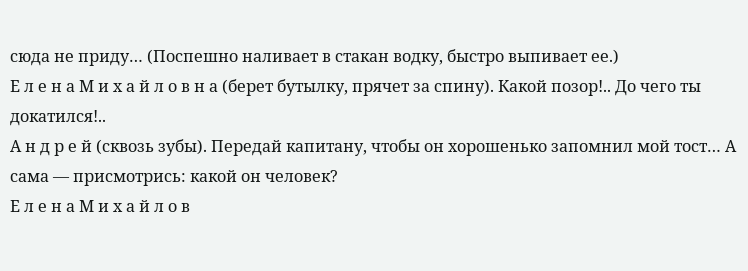сюда не приду… (Поспешно наливает в стакан водку, быстро выпивает ее.)
Е л е н а М и х а й л о в н а (берет бутылку, прячет за спину). Какой позор!.. До чего ты докатился!..
А н д р е й (сквозь зубы). Передай капитану, чтобы он хорошенько запомнил мой тост… А сама — присмотрись: какой он человек?
Е л е н а М и х а й л о в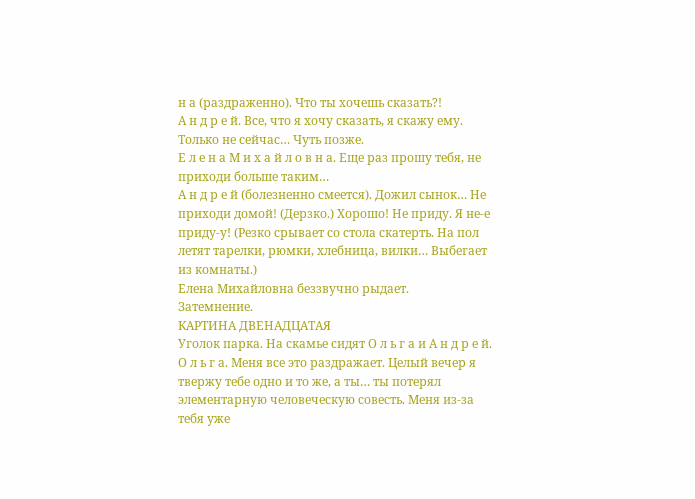н а (раздраженно). Что ты хочешь сказать?!
А н д р е й. Все, что я хочу сказать, я скажу ему. Только не сейчас… Чуть позже.
Е л е н а М и х а й л о в н а. Еще раз прошу тебя, не приходи больше таким…
А н д р е й (болезненно смеется). Дожил сынок… Не приходи домой! (Дерзко.) Хорошо! Не приду. Я не-е приду-у! (Резко срывает со стола скатерть. На пол летят тарелки, рюмки, хлебница, вилки… Выбегает из комнаты.)
Елена Михайловна беззвучно рыдает.
Затемнение.
КАРТИНА ДВЕНАДЦАТАЯ
Уголок парка. На скамье сидят О л ь г а и А н д р е й.
О л ь г а. Меня все это раздражает. Целый вечер я твержу тебе одно и то же, а ты… ты потерял элементарную человеческую совесть. Меня из-за тебя уже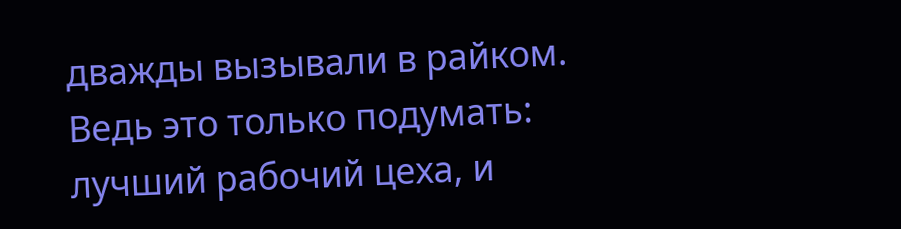дважды вызывали в райком. Ведь это только подумать: лучший рабочий цеха, и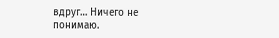вдруг… Ничего не понимаю.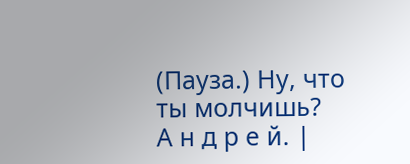(Пауза.) Ну, что ты молчишь?
А н д р е й. |